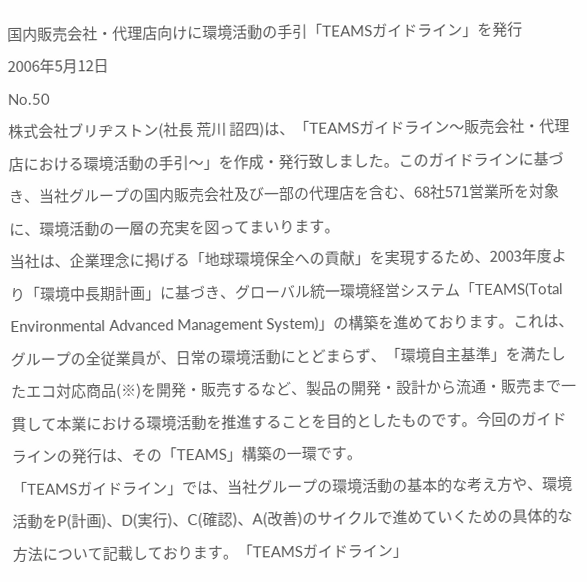国内販売会社・代理店向けに環境活動の手引「TEAMSガイドライン」を発行
2006年5月12日
No.50
株式会社ブリヂストン(社長 荒川 詔四)は、「TEAMSガイドライン〜販売会社・代理店における環境活動の手引〜」を作成・発行致しました。このガイドラインに基づき、当社グループの国内販売会社及び一部の代理店を含む、68社571営業所を対象に、環境活動の一層の充実を図ってまいります。
当社は、企業理念に掲げる「地球環境保全への貢献」を実現するため、2003年度より「環境中長期計画」に基づき、グローバル統一環境経営システム「TEAMS(Total Environmental Advanced Management System)」の構築を進めております。これは、グループの全従業員が、日常の環境活動にとどまらず、「環境自主基準」を満たしたエコ対応商品(※)を開発・販売するなど、製品の開発・設計から流通・販売まで一貫して本業における環境活動を推進することを目的としたものです。今回のガイドラインの発行は、その「TEAMS」構築の一環です。
「TEAMSガイドライン」では、当社グループの環境活動の基本的な考え方や、環境活動をP(計画)、D(実行)、C(確認)、A(改善)のサイクルで進めていくための具体的な方法について記載しております。「TEAMSガイドライン」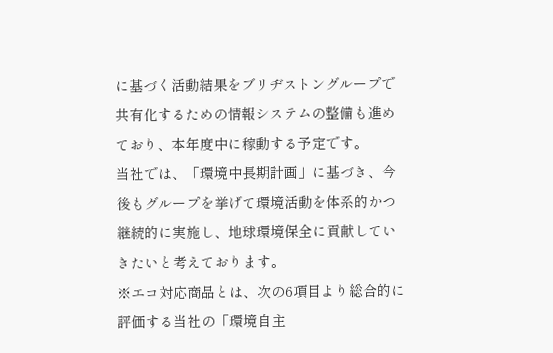に基づく活動結果をブリヂストングループで共有化するための情報システムの整備も進めており、本年度中に稼動する予定です。
当社では、「環境中長期計画」に基づき、今後もグループを挙げて環境活動を体系的かつ継続的に実施し、地球環境保全に貢献していきたいと考えております。
※エコ対応商品とは、次の6項目より総合的に評価する当社の「環境自主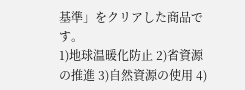基準」をクリアした商品です。
1)地球温暖化防止 2)省資源の推進 3)自然資源の使用 4)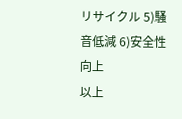リサイクル 5)騒音低減 6)安全性向上
以上